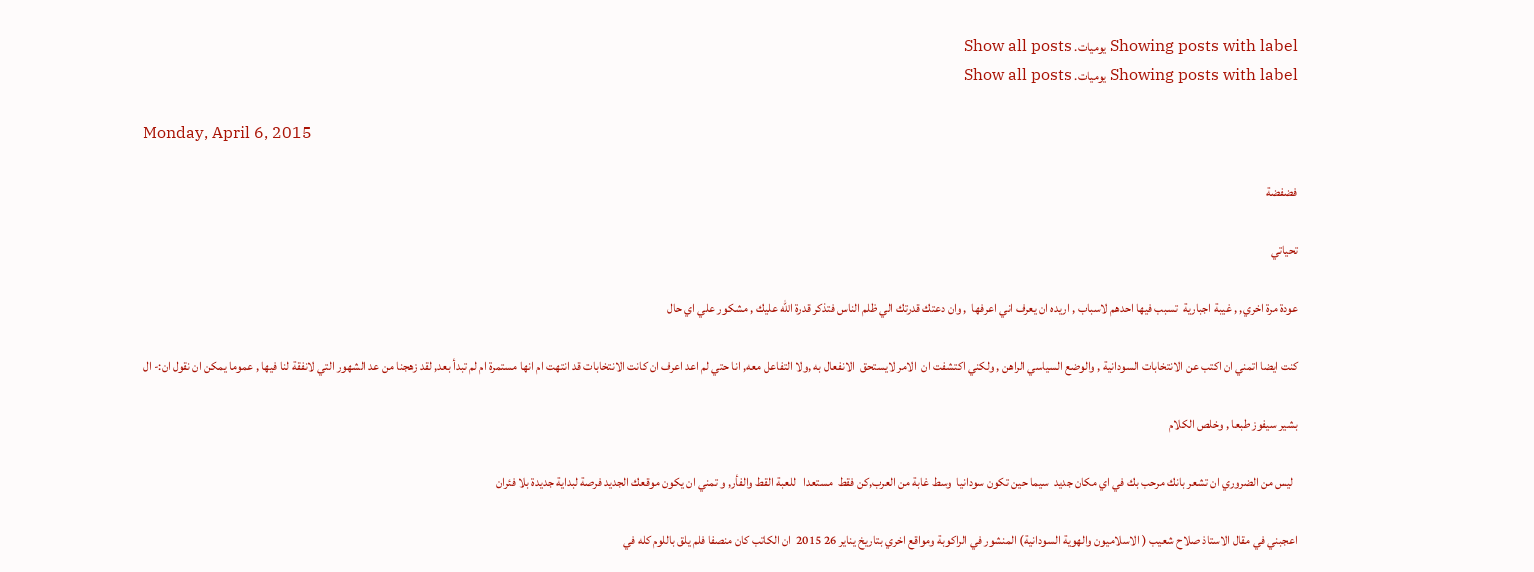Showing posts with label يوميات. Show all posts
Showing posts with label يوميات. Show all posts

Monday, April 6, 2015

فضفضة

تحياتي

عودة مرة اخري, , غيبة اجبارية  تسبب فيها احدهم لاسباب , اريده ان يعرف اني اعرفها  , وان دعتك قدرتك الي ظلم الناس فتذكر قدرة الله عليك , مشكور علي اي حال

كنت ايضا اتمني ان اكتب عن الانتخابات السودانية , والوضع السياسي الراهن , ولكني اكتشفت ان  الامر لايستحق  الانفعال به ,ولا التفاعل معه, انا حتي لم اعد اعرف ان كانت الانتخابات قد انتهت ام انها مستمرة ام لم تبدأ بعد, لقد زهجنا من عد الشهور التي لانفقة لنا فيها , عموما يمكن ان نقول ان:- ال

بشير سيفوز طبعا , وخلص الكلام

  ليس من الضروري ان تشعر بانك مرحب بك في اي مكان جديد  سيما حين تكون سودانيا  وسط غابة من العرب,كن فقط  مستعدا   للعبة القط والفأر, و تمني ان يكون موقعك الجديد فرصة لبداية جديدة بلا فئران

اعجبني في مقال الاستاذ صلاح شعيب ( الاسلاميون والهوية السودانية) المنشور في الراكوبة ومواقع اخري بتاريخ يناير 26 2015  ان الكاتب كان منصفا فلم يلق باللوم كله في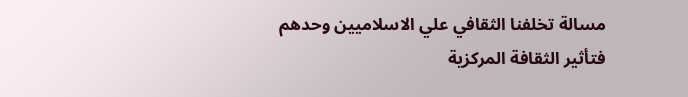مسالة تخلفنا الثقافي علي الاسلاميين وحدهم فتأثير الثقافة المركزية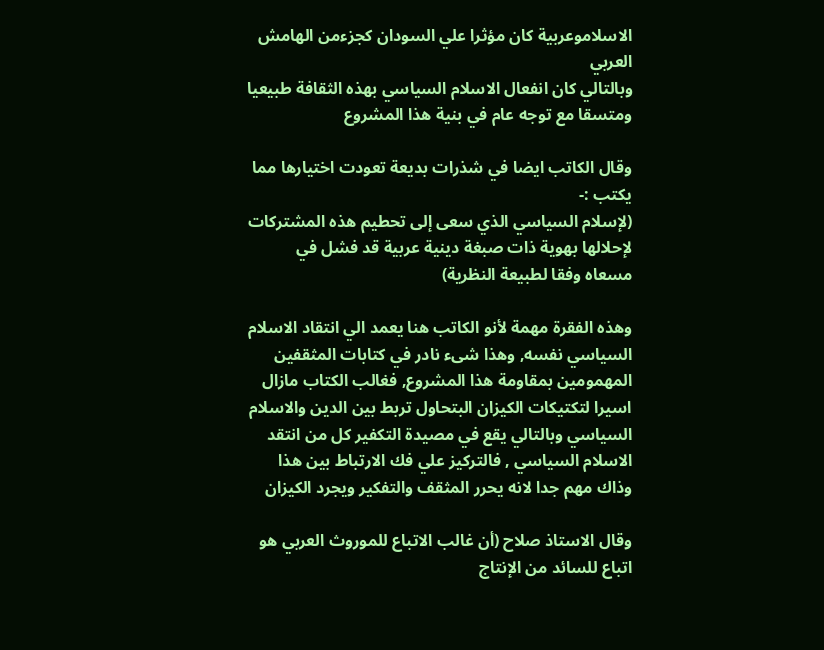الاسلاموعربية كان مؤثرا علي السودان كجزءمن الهامش العربي
وبالتالي كان انفعال الاسلام السياسي بهذه الثقافة طبيعيا ومتسقا مع توجه عام في بنية هذا المشروع

وقال الكاتب ايضا في شذرات بديعة تعودت اختيارها مما يكتب :-
(لإسلام السياسي الذي سعى إلى تحطيم هذه المشتركات لإحلالها بهوية ذات صبغة دينية عربية قد فشل في مسعاه وفقا لطبيعة النظرية)

وهذه الفقرة مهمة لأنو الكاتب هنا يعمد الي انتقاد الاسلام السياسي نفسه, وهذا شىء نادر في كتابات المثقفين المهمومين بمقاومة هذا المشروع, فغالب الكتاب مازال اسيرا لتكتيكات الكيزان البتحاول تربط بين الدين والاسلام السياسي وبالتالي يقع في مصيدة التكفير كل من انتقد الاسلام السياسي , فالتركيز علي فك الارتباط بين هذا وذاك مهم جدا لانه يحرر المثقف والتفكير ويجرد الكيزان

وقال الاستاذ صلاح (أن غالب الاتباع للموروث العربي هو اتباع للسائد من الإنتاج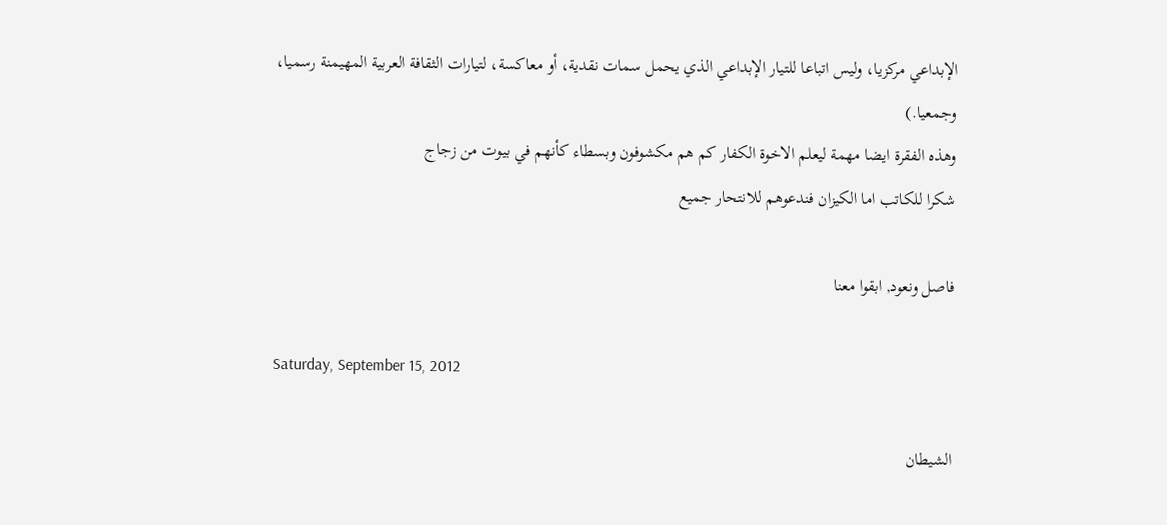الإبداعي مركزيا، وليس اتباعا للتيار الإبداعي الذي يحمل سمات نقدية، أو معاكسة، لتيارات الثقافة العربية المهيمنة رسميا، وجمعيا.)
وهذه الفقرة ايضا مهمة ليعلم الاخوة الكفار كم هم مكشوفون وبسطاء كأنهم في بيوت من زجاج
شكرا للكاتب اما الكيزان فندعوهم للانتحار جميع

فاصل ونعود, ابقوا معنا

Saturday, September 15, 2012

الشيطان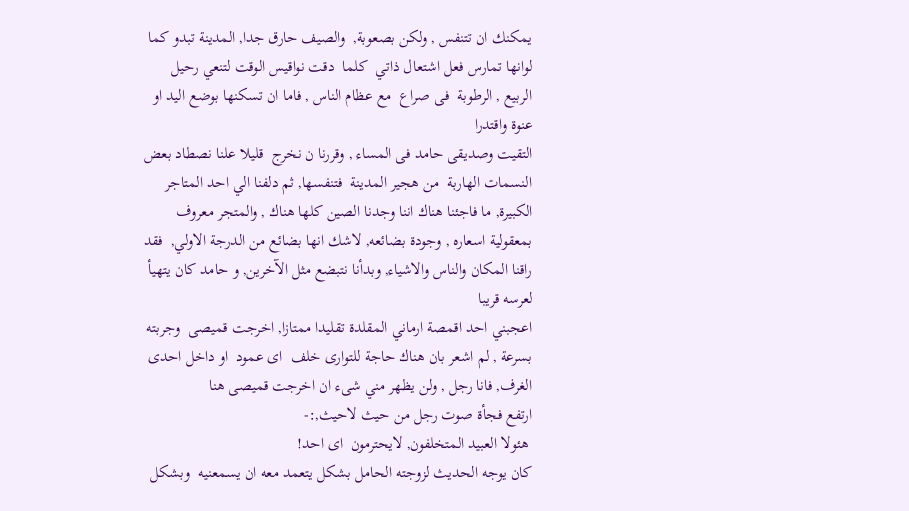يمكنك ان تتنفس , ولكن بصعوبة,  والصيف حارق جدا, المدينة تبدو كما لوانها تمارس فعل اشتعال ذاتي  كلما  دقت نواقيس الوقت لتنعي رحيل الربيع , الرطوبة  فى صراع  مع عظام الناس , فاما ان تسكنها بوضع اليد او عنوة واقتدرا
التقيت وصديقى حامد فى المساء , وقررنا ن نخرج  قليلا علنا نصطاد بعض النسمات الهاربة  من هجير المدينة  فتنفسها, ثم دلفنا الي احد المتاجر الكبيرة, ما فاجئنا هناك اننا وجدنا الصين كلها هناك , والمتجر معروف بمعقولية اسعاره , وجودة بضائعه, لاشك انها بضائع من الدرجة الاولي,  فقد راقنا المكان والناس والاشياء, وبدأنا نتبضع مثل الآخرين, و حامد كان يتهيأ لعرسه قريبا
اعجبني احد اقمصة ارماني المقلدة تقليدا ممتازا, اخرجت قميصى  وجربته بسرعة , لم اشعر بان هناك حاجة للتوارى خلف  اى عمود  او داخل احدى الغرف, فانا رجل , ولن يظهر مني شىء ان اخرجت قميصى هنا
ارتفع فجأة صوت رجل من حيث لاحيث,:-
 هئولا العبيد المتخلفون, لايحترمون  اى احد!
كان يوجه الحديث لزوجته الحامل بشكل يتعمد معه ان يسمعنيه  وبشكل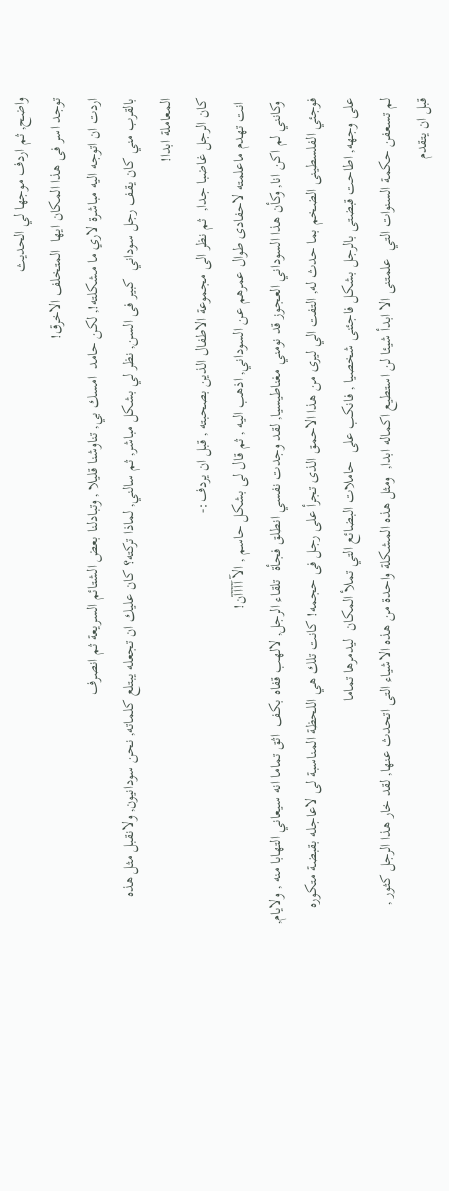واضح, ثم اردف موجها لي الحديث
توجد اسر فى هذا المكان ايها  المتخلف الاخرق!
اردت ان اتوجه اليه مباشرة لاري ما مشكلته!, لكن حامد  امسك بي, تناوشنا قليلا , وتبادلنا بعض الشتائم السريعة ثم انصرف
بالقرب مني كان يقف رجل سوداني  كبير فى السن, نظر لي بشكل مباشر, ثم سالني, لماذا تركته؟ كان عليك ان تجعله يبتلع كلماته, نحن سودانيون, ولانقبل مثل هذه المعاملة ابدا!
كان الرجل غاضبا جدا,  ثم نظر الى مجموعة الاطفال الذين بصحبته , قبل ان يردف:-
 انت تهدم ماعلمته لاحفادى طوال عمرهم عن السوداني, اذهب اليه , ثم قال لى بشكل حاسم , الآآآآآن!
 وكانني لم اكن انا, وكأن هذا السوداني العجوز قد نومني مغناطيسيا, لقد وجدت نفسي انطلق فجأة  تلقاء الرجل, لالهب قفاه بكف  اثق تماما انه سيعاني التهابا منه , ولايام, فوجئي الفلسطينى الضخم بما حدث له, التفت الي ليرى من هذا الاحمق الذى تجرأ على رجل فى حجمه! كانت تلك هي اللحظة المناسبة لى لاعاجله بقبضة متكوره على وجهه, اطاحت قبضتى بالرجل بشكل فاجئنى شخصيا , فانكب على  حاملات البضائع التي تملأ المكان  ليدمرها تماما
لم تسعفن حكمة السنوات التي  علمتنى الا ابدأ شيئا لن استطيع اكماله ابدا,  ومثل هذه المشكلة واحدة من هذه الاشياء التى اتحدث عنها, لقد خار هذا الرجل كثور ,  قبل ان يتقدم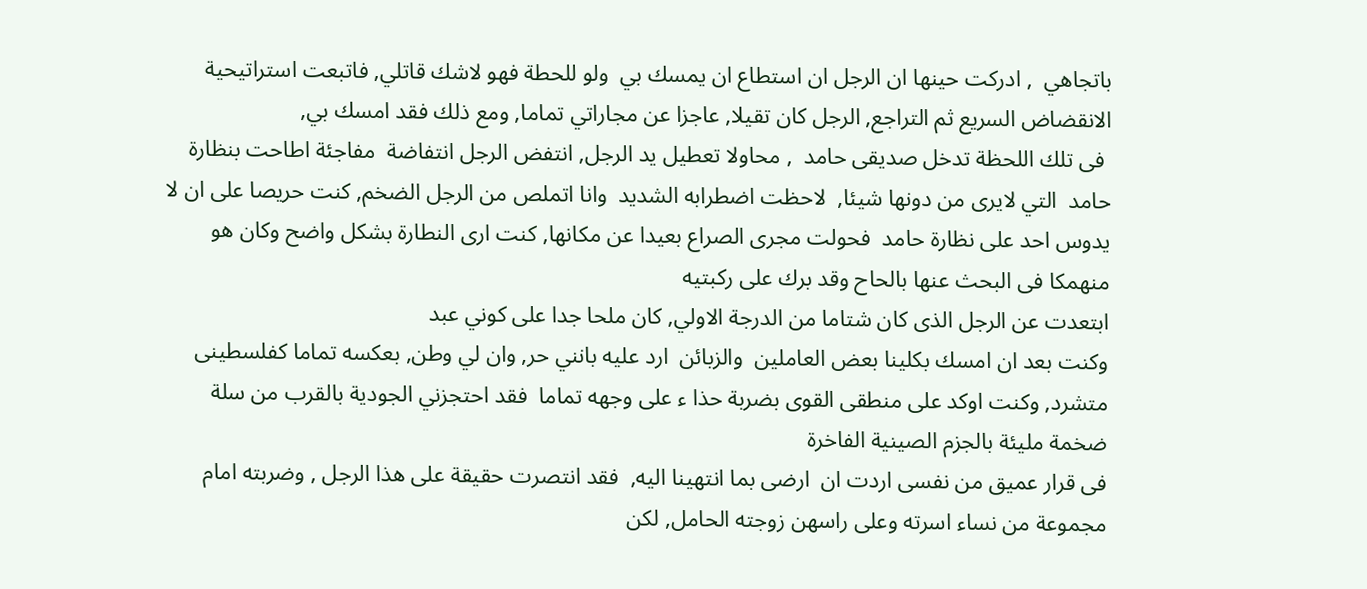باتجاهي  , ادركت حينها ان الرجل ان استطاع ان يمسك بي  ولو للحطة فهو لاشك قاتلي, فاتبعت استراتيحية الانقضاض السريع ثم التراجع, الرجل كان تقيلا, عاجزا عن مجاراتي تماما, ومع ذلك فقد امسك بي,
 فى تلك اللحظة تدخل صديقى حامد  , محاولا تعطيل يد الرجل, انتفض الرجل انتفاضة  مفاجئة اطاحت بنظارة حامد  التي لايرى من دونها شيئا,  لاحظت اضطرابه الشديد  وانا اتملص من الرجل الضخم, كنت حريصا على ان لا يدوس احد على نظارة حامد  فحولت مجرى الصراع بعيدا عن مكانها, كنت ارى النطارة بشكل واضح وكان هو منهمكا فى البحث عنها بالحاح وقد برك على ركبتيه
ابتعدت عن الرجل الذى كان شتاما من الدرجة الاولي, كان ملحا جدا على كوني عبد
وكنت بعد ان امسك بكلينا بعض العاملين  والزبائن  ارد عليه بانني حر, وان لي وطن, بعكسه تماما كفلسطينى متشرد, وكنت اوكد على منطقى القوى بضربة حذا ء على وجهه تماما  فقد احتجزني الجودية بالقرب من سلة ضخمة مليئة بالجزم الصينية الفاخرة
فى قرار عميق من نفسى اردت ان  ارضى بما انتهينا اليه,  فقد انتصرت حقيقة على هذا الرجل , وضربته امام  مجموعة من نساء اسرته وعلى راسهن زوجته الحامل, لكن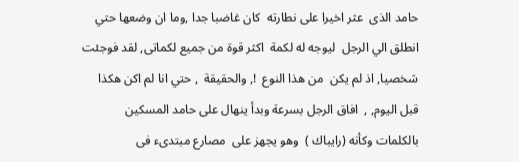حامد الذى  عثر اخيرا على نطارته  كان غاضبا جدا ,وما ان وضعها حتي انطلق الي الرجل  ليوجه له لكمة  اكثر قوة من جميع لكماتى, لقد فوجئت شخصيا, اذ لم يكن  من هذا النوع  !, والحقيقة  , حتي انا لم اكن هكذا قبل اليوم, ,  افاق الرجل بسرعة وبدأ ينهال على حامد المسكين  بالكلمات وكأنه (رايباك )  وهو يجهز على  مصارع مبتدىء فى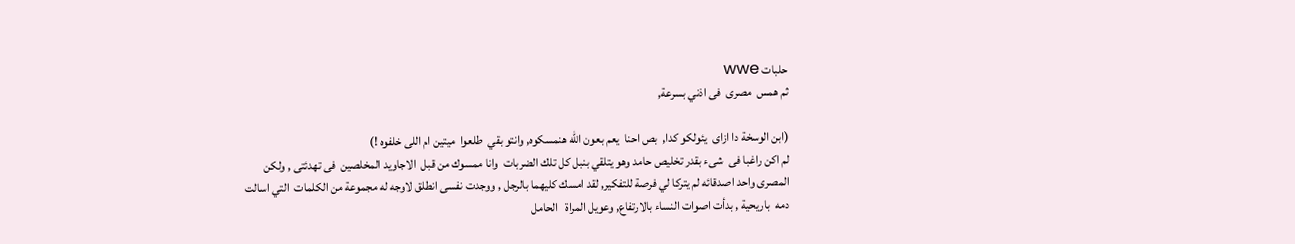حلبات wwe
ثم همس  مصرى  فى اذني بسرعة,

(ابن الوسخة دا ازاى  يئولكو كدا,  بص احنا  يعم بعون الله هنمسكوه, وانتو بقي  طلعوا  ميتين ام اللى خلفوه !)
لم اكن راغبا فى  شىء بقدر تخليص حامد وهو يتلقي بنبل كل تلك الضربات  وانا ممسوك من قبل  الاجاويد المخلصين  فى تهدئتى , ولكن المصرى واحد اصدقائه لم يتركا لي فرصة للتفكير, لقد امسك كليهما بالرجل , ووجدت نفسى انطلق لاوجه له مجموعة من الكلمات  التي اسالت دمه  باريحية , بدأت اصوات النساء بالارتفاع, وعويل المراة   الحامل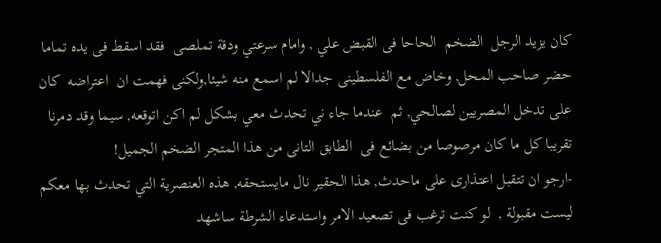كان يزيد الرجل  الضخم  الحاحا فى القبض علي , وامام سرعتي ودقة تملصى  فقد اسقط فى يده تماما
حضر صاحب المحل, وخاض مع الفلسطينى جدالا لم اسمع منه شيئا,ولكنى فهمت ان  اعتراضه  كان على تدخل المصريين لصالحي, ثم  عندما جاء ني تحدث معي بشكل لم اكن اتوقعه, سيما وقد دمرنا تقريبا كل ما كان مرصوصا من بضائع فى  الطابق التانى من هذا المتجر الضخم الجميل!
-ارجو ان تتقبل اعتذارى على ماحدث, هذا الحقير نال مايستحقه, هذه العنصرية التي تحدث بها معكم ليست مقبولة ,  لو كنت ترغب فى تصعيد الامر واستدعاء الشرطة ساشهد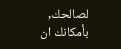لصالحك, بأمكانك ان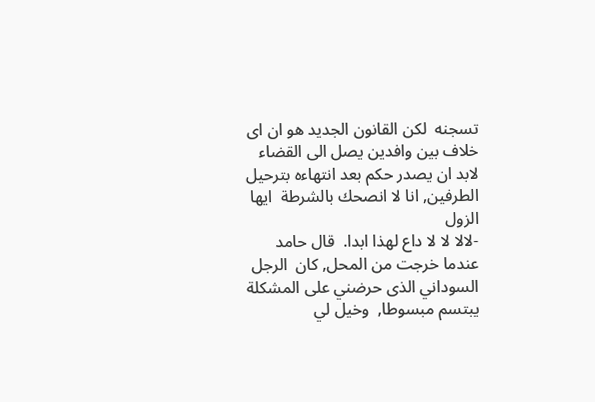تسجنه  لكن القانون الجديد هو ان اى خلاف بين وافدين يصل الى القضاء لابد ان يصدر حكم بعد انتهاءه بترحيل الطرفين, انا لا انصحك بالشرطة  ايها الزول
-لالا لا لا داع لهذا ابدا.  قال حامد
عندما خرجت من المحل, كان  الرجل السوداني الذى حرضني على المشكلة يبتسم مبسوطا,  وخيل لي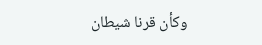وكأن قرنا شيطان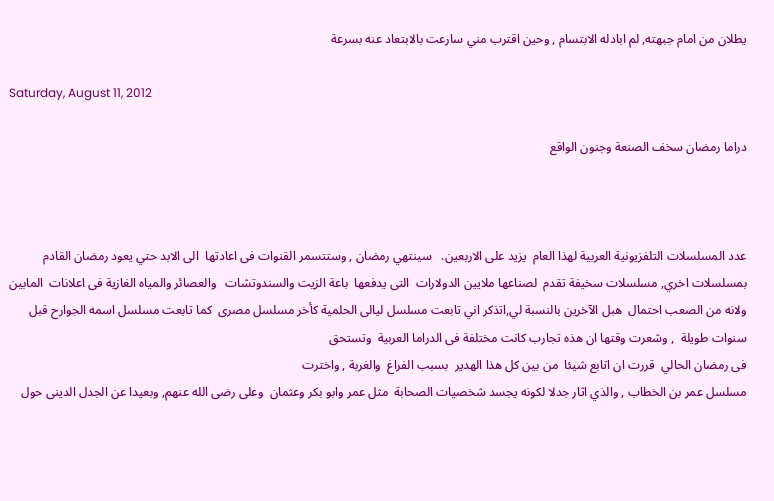يطلان من امام جبهته, لم ابادله الابتسام , وحين اقترب مني سارعت بالابتعاد عنه بسرعة

Saturday, August 11, 2012

دراما رمضان سخف الصنعة وجنون الواقع



عدد المسلسلات التلفزيونية العربية لهذا العام  يزيد على الاربعين.   سينتهي رمضان , وستتسمر القنوات فى اعادتها  الى الابد حتي يعود رمضان القادم بمسلسلات اخري, مسلسلات سخيفة تقدم  لصناعها ملايين الدولارات  التى يدفعها  باعة الزيت والسندوتشات   والعصائر والمياه الغازية فى اعلانات  المابين
ولانه من الصعب احتمال  هبل الآخرين بالنسبة لي,اتذكر اني تابعت مسلسل ليالى الحلمية كأخر مسلسل مصرى  كما تابعت مسلسل اسمه الجوارح قبل سنوات طويلة  , وشعرت وقتها ان هذه تجارب كانت مختلفة فى الدراما العربية  وتستحق
فى رمضان الحالي  قررت ان اتابع شيئا  من بين كل هذا الهدير  بسبب الفراغ  والغربة , واخترت
مسلسل عمر بن الخطاب , والذي اثار جدلا لكونه يجسد شخصيات الصحابة  مثل عمر وابو بكر وعثمان  وعلى رضى الله عنهم, وبعيدا عن الجدل الدينى حول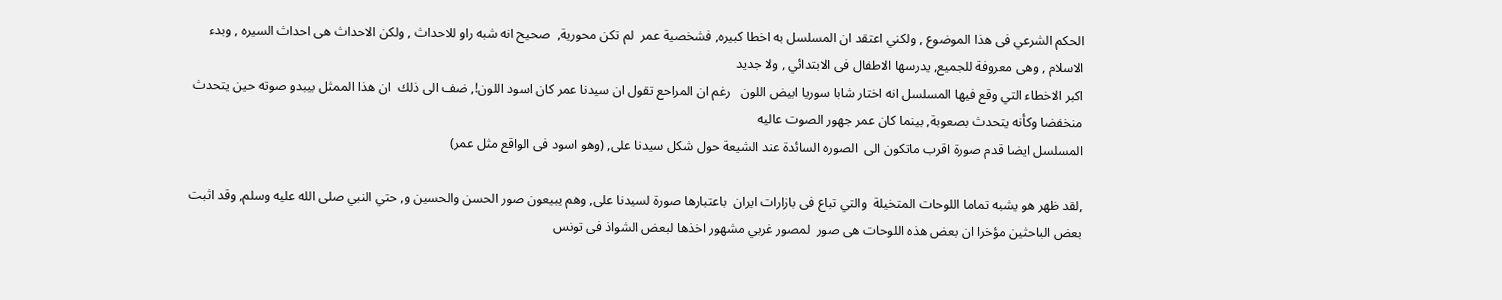الحكم الشرعي فى هذا الموضوع , ولكني اعتقد ان المسلسل به اخطا كبيره, فشخصية عمر  لم تكن محورية,  صحيح انه شبه راو للاحداث , ولكن الاحداث هى احداث السيره , وبدء الاسلام , وهى معروفة للجميع, يدرسها الاطفال فى الابتدائي , ولا جديد
اكبر الاخطاء التي وقع فيها المسلسل انه اختار شابا سوريا ابيض اللون   رغم ان المراحع تقول ان سيدنا عمر كان اسود اللون!, ضف الى ذلك  ان هذا الممثل بيبدو صوته حين يتحدث  منخفضا وكأنه يتحدث بصعوبة, بينما كان عمر جهور الصوت عاليه
المسلسل ايضا قدم صورة اقرب ماتكون الى  الصوره السائدة عند الشيعة حول شكل سيدنا على, (وهو اسود فى الواقع مثل عمر)

,لقد ظهر هو يشبه تماما اللوحات المتخيلة  والتي تباع فى بازارات ايران  باعتبارها صورة لسيدنا على, وهم يبيعون صور الحسن والحسين و, حتي النبي صلى الله عليه وسلم, وقد اثبت بعض الباحثين مؤخرا ان بعض هذه اللوحات هى صور  لمصور غربي مشهور اخذها لبعض الشواذ فى تونس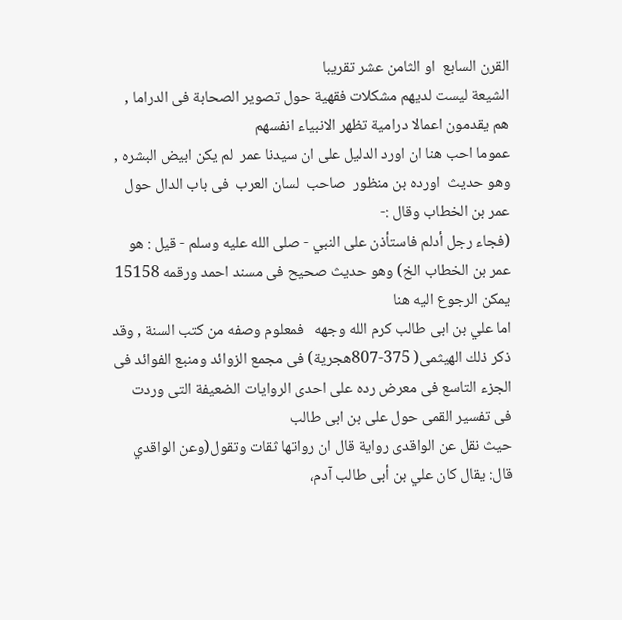القرن السابع  او الثامن عشر تقريبا
الشيعة ليست لديهم مشكلات فقهية حول تصوير الصحابة فى الدراما , هم يقدمون اعمالا درامية تظهر الانبياء انفسهم
عموما احب هنا ان اورد الدليل على ان سيدنا عمر  لم يكن ابيض البشره , وهو حديث  اورده بن منظور  صاحب  لسان العرب  فى باب الدال حول عمر بن الخطاب وقال :-
(فجاء رجل أدلم فاستأذن على النبي - صلى الله عليه وسلم - قيل : هو عمر بن الخطاب الخ) وهو حديث صحيح فى مسند احمد ورقمه 15158 يمكن الرجوع اليه هنا
اما علي بن ابى طالب كرم الله وجهه   فمعلوم وصفه من كتب السنة , وقد ذكر ذلك الهيثمى( 375-807هجرية) فى مجمع الزوائد ومنبع الفوائد فى الجزء التاسع فى معرض رده على احدى الروايات الضعيفة التى وردت فى تفسير القمى حول على بن ابى طالب
حيث نقل عن الواقدى رواية قال ان رواتها ثقات وتقول(وعن الواقدي قال: يقال كان علي بن أبى طالب آدم،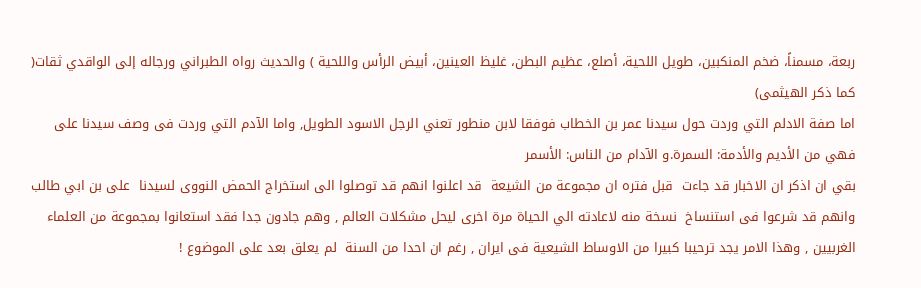ربعة، مسمناً، ضخم المنكبين، طويل اللحية، أصلع، عظيم البطن، غليظ العينين، أبيض الرأس واللحية ) والحديث رواه الطبراني ورجاله إلى الواقدي ثقات( كما ذكر الهيثمى)
اما صفة الادلم التي وردت حول سيدنا عمر بن الخطاب فوفقا لابن منطور تعني الرجل الاسود الطويل, واما الآدم التي وردت فى وصف سيدنا على فهي من الأديم والأدمة: السمرة.و الآدام من الناس: الأسمر
بقي ان اذكر ان الاخبار قد جاءت  قبل فتره ان مجموعة من الشيعة  قد اعلنوا انهم قد توصلوا الى استخراج الحمض النووى لسيدنا  على بن ابي طالب وانهم قد شرعوا فى استنساخ  نسخة منه لاعادته الي الحياة مرة اخرى ليحل مشكلات العالم , وهم جادون جدا فقد استعانوا بمجموعة من العلماء الغربيين , وهذا الامر يجد ترحيبا كبيرا من الاوساط الشيعية فى ايران , رغم ان احدا من السنة  لم يعلق بعد على الموضوع !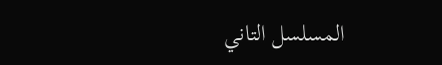المسلسل التاني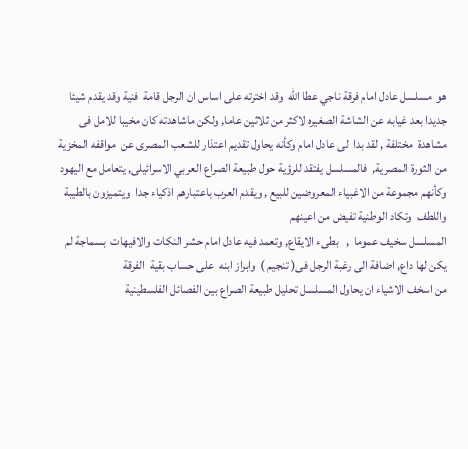هو  مسلسل عادل امام فرقة ناجي عطا الله  وقد اخترته على اساس ان الرجل قامة  فنية وقد يقدم شيئا  جديدا بعد غيابه عن الشاشة الصغيره لاكثر من ثلاثين عاما, ولكن ماشاهدته كان مخيبا للامل فى مشاهدة  مختلفة , لقد بدا  لى عادل امام وكأنه يحاول تقديم اعتذار للشعب المصرى عن  مواقفه المخزية من الثورة المصرية,  فالمسلسل يفتقد للرؤية حول طبيعة الصراع العربي الاسرائيلى, يتعامل مع اليهود وكأنهم مجموعة من الاغبياء المعروضين للبيع , ويقدم العرب باعتبارهم اذكياء جدا  ويتميزون بالطيبة واللطف  وتكاد الوطنية تفيض من اعينهم
المسلسل سخيف عموما  ,   بطىء الايقاع, وتعمد فيه عادل امام حشر النكات والافيهات  بسماجة لم يكن لها داع, اضافة الى رغبة الرجل فى( تنجيم )  وابراز ابنه  على حساب بقية  الفرقة
من اسخف الاشياء ان يحاول المسلسل تحليل طبيعة الصراع بين الفصائل الفلسطينية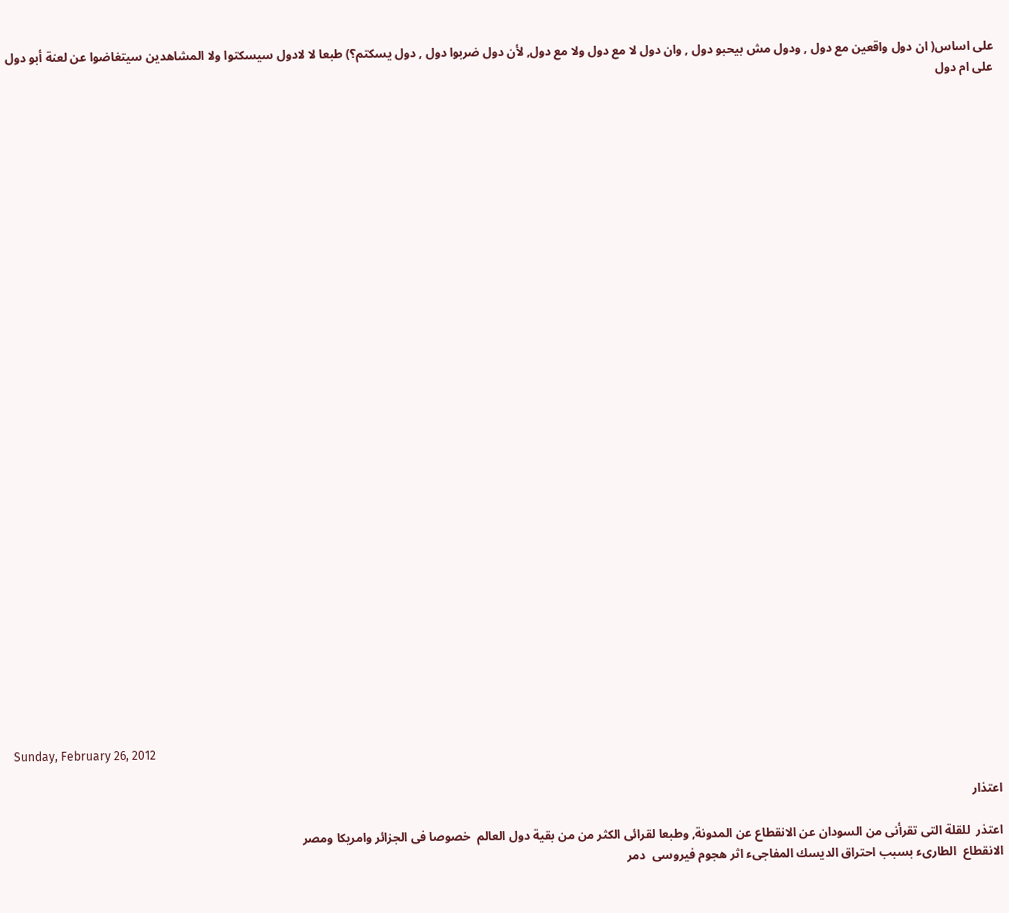على اساس( ان دول واقعين مع دول , ودول مش بيحبو دول , وان دول لا مع دول ولا مع دول, لأن دول ضربوا دول , دول يسكتم؟) طبعا لا لادول سيسكتوا ولا المشاهدين سيتغاضوا عن لعنة أبو دول على ام دول































Sunday, February 26, 2012

اعتذار

اعتذر  للقلة التى تقرأنى من السودان عن الانقطاع عن المدونة, وطبعا لقرائى الكثر من من بقية دول العالم  خصوصا فى الجزائر وامريكا ومصر
الانقطاع  الطارىء بسبب احتراق الديسك المفاجىء اثر هجوم فيروسى  دمر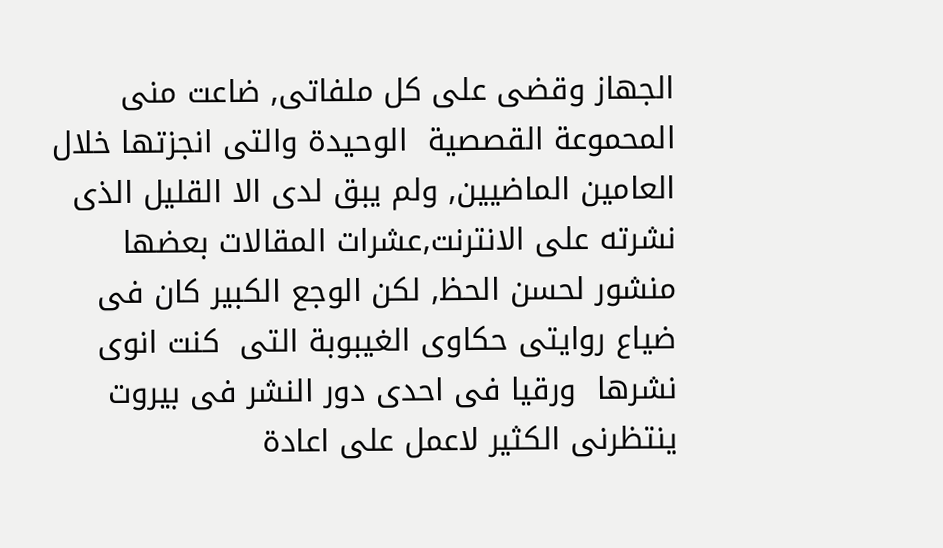الجهاز وقضى على كل ملفاتى, ضاعت منى   المحموعة القصصية  الوحيدة والتى انجزتها خلال العامين الماضيين, ولم يبق لدى الا القليل الذى نشرته على الانترنت,عشرات المقالات بعضها منشور لحسن الحظ, لكن الوجع الكبير كان فى ضياع روايتى حكاوى الغيبوبة التى  كنت انوى نشرها  ورقيا فى احدى دور النشر فى بيروت
ينتظرنى الكثير لاعمل على اعادة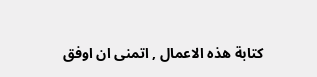كتابة هذه الاعمال , اتمنى ان اوفق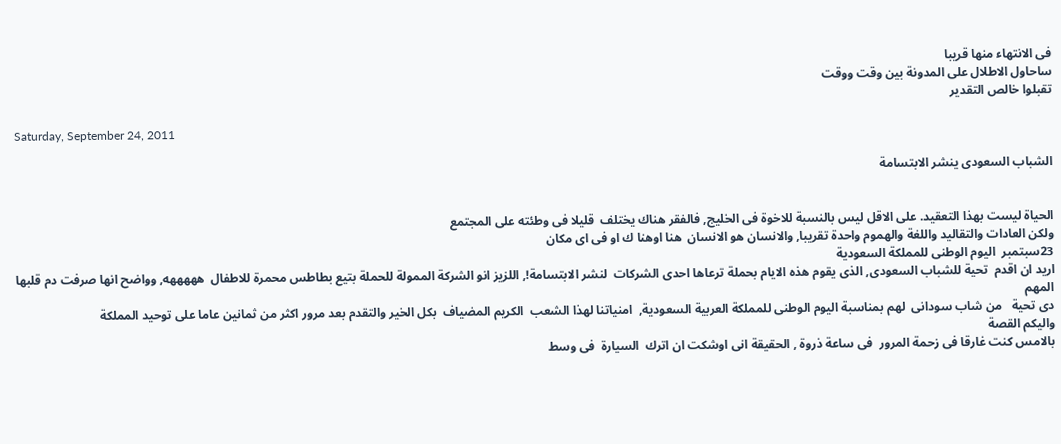فى الانتهاء منها قريبا
ساحاول الاطلال على المدونة بين وقت ووقت
تقبلوا خالص التقدير

Saturday, September 24, 2011

الشباب السعودى ينشر الابتسامة


الحياة ليست بهذا التعقيد. على الاقل ليس بالنسبة للاخوة فى الخليج, فالفقر هناك يختلف  قليلا فى وطئته على المجتمع
ولكن العادات والتقاليد واللغة والهموم واحدة تقريبا, والانسان هو الانسان  هنا اوهنا ك او فى اى مكان
23سبتمبر  اليوم الوطنى للمملكة السعودية
اريد ان اقدم  تحية للشباب السعودى, الذى يقوم هذه الايام بحملة ترعاها احدى الشركات  لنشر الابتسامة!, اللزيز انو الشركة الممولة للحملة بتيع بطاطس محمرة للاطفال  هههههه, وواضح انها صرفت دم قلبها
المهم
دى تحية   من شاب سودانى  لهم بمناسبة اليوم الوطنى للمملكة العربية السعودية,  امنياتنا لهذا الشعب  الكريم المضياف  بكل الخير والتقدم بعد مرور اكثر من ثمانين عاما على توحيد المملكة
واليكم القصة
بالامس كنت غارقا فى زحمة المرور  فى ساعة ذروة , الحقيقة انى اوشكت ان اترك  السيارة  فى وسط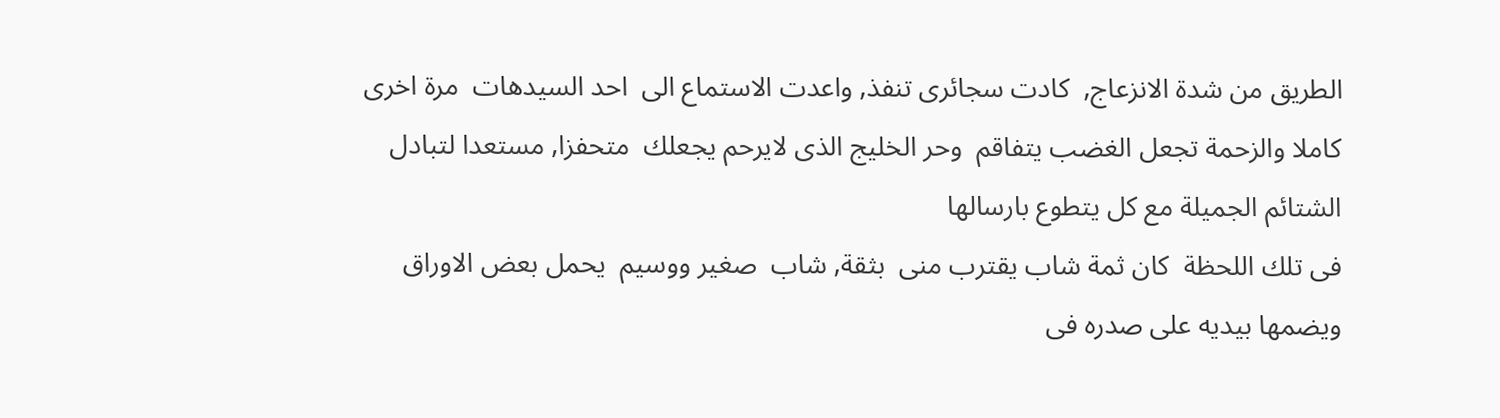الطريق من شدة الانزعاج,  كادت سجائرى تنفذ, واعدت الاستماع الى  احد السيدهات  مرة اخرى كاملا والزحمة تجعل الغضب يتفاقم  وحر الخليج الذى لايرحم يجعلك  متحفزا, مستعدا لتبادل الشتائم الجميلة مع كل يتطوع بارسالها
فى تلك اللحظة  كان ثمة شاب يقترب منى  بثقة, شاب  صغير ووسيم  يحمل بعض الاوراق  ويضمها بيديه على صدره فى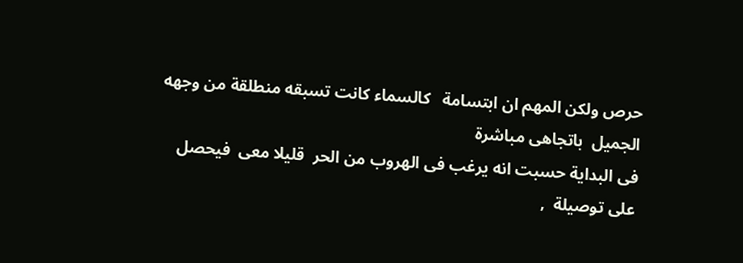حرص ولكن المهم ان ابتسامة   كالسماء كانت تسبقه منطلقة من وجهه الجميل  باتجاهى مباشرة
فى البداية حسبت انه يرغب فى الهروب من الحر  قليلا معى  فيحصل على توصيلة  ,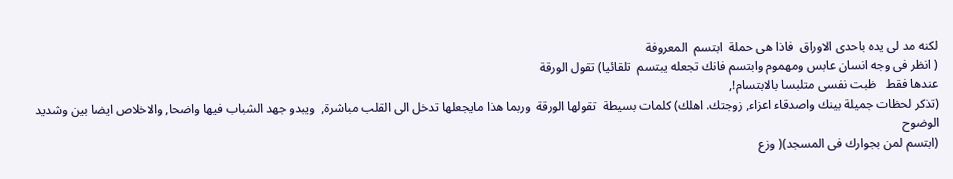لكنه مد لى يده باحدى الاوراق  فاذا هى حملة  ابتسم  المعروفة
( انظر فى وجه انسان عابس ومهموم وابتسم فانك تجعله يبتسم  تلقائيا) تقول الورقة
عندها فقط   ظبت نفسى متلبسا بالابتسام!,
(تذكر لحظات جميلة بينك واصدقاء اعزاء, زوجتك. اهلك) كلمات بسيطة  تقولها الورقة  وربما هذا مايجعلها تدخل الى القلب مباشرة,  ويبدو جهد الشباب فيها واضحا, والاخلاص ايضا بين وشديد الوضوح
(ابتسم لمن بجوارك فى المسجد)( وزع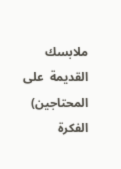ملابسك القديمة  على المحتاجين)
الفكرة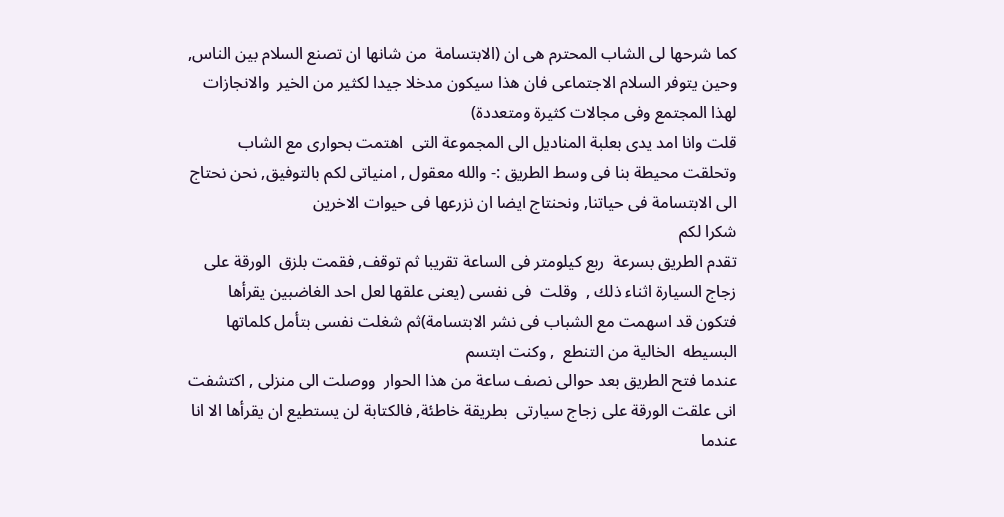كما شرحها لى الشاب المحترم هى ان (الابتسامة  من شانها ان تصنع السلام بين الناس, وحين يتوفر السلام الاجتماعى فان هذا سيكون مدخلا جيدا لكثير من الخير  والانجازات لهذا المجتمع وفى مجالات كثيرة ومتعددة)
قلت وانا امد يدى بعلبة المناديل الى المجموعة التى  اهتمت بحوارى مع الشاب وتحلقت محيطة بنا فى وسط الطريق :- والله معقول , امنياتى لكم بالتوفيق, نحن نحتاج الى الابتسامة فى حياتنا, ونحنتاج ايضا ان نزرعها فى حيوات الاخرين
شكرا لكم
تقدم الطريق بسرعة  ربع كيلومتر فى الساعة تقريبا ثم توقف, فقمت بلزق  الورقة على زجاج السيارة اثناء ذلك ,  وقلت  فى نفسى (يعنى علقها لعل احد الغاضبين يقرأها فتكون قد اسهمت مع الشباب فى نشر الابتسامة)ثم شغلت نفسى بتأمل كلماتها البسيطه  الخالية من التنطع  , وكنت ابتسم
عندما فتح الطريق بعد حوالى نصف ساعة من هذا الحوار  ووصلت الى منزلى , اكتشفت انى علقت الورقة على زجاج سيارتى  بطريقة خاطئة, فالكتابة لن يستطيع ان يقرأها الا انا عندما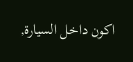اكون داخل السيارة,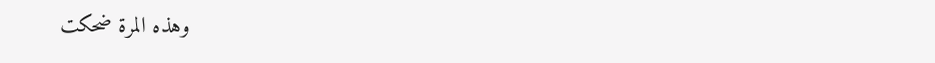وهذه المرة ضحكت